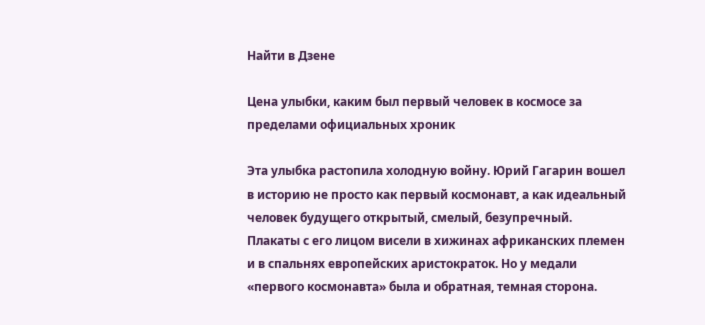Найти в Дзене

Цена улыбки, каким был первый человек в космосе за пределами официальных хроник

Эта улыбка растопила холодную войну. Юрий Гагарин вошел в историю не просто как первый космонавт, а как идеальный человек будущего открытый, смелый, безупречный. Плакаты с его лицом висели в хижинах африканских племен и в спальнях европейских аристократок. Но у медали «первого космонавта» была и обратная, темная сторона.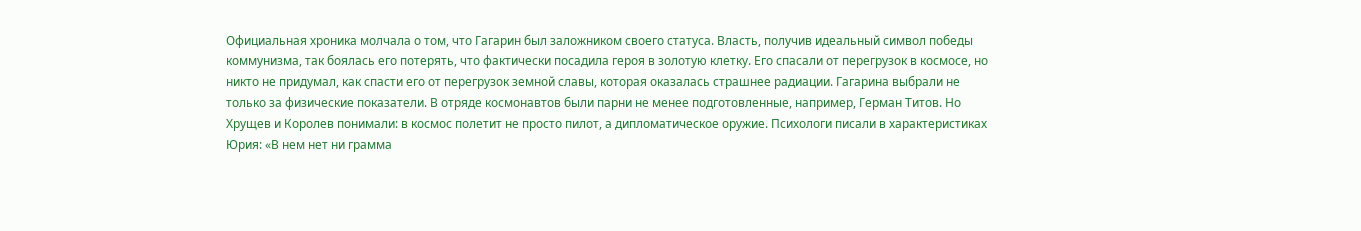Официальная хроника молчала о том, что Гагарин был заложником своего статуса. Власть, получив идеальный символ победы коммунизма, так боялась его потерять, что фактически посадила героя в золотую клетку. Его спасали от перегрузок в космосе, но никто не придумал, как спасти его от перегрузок земной славы, которая оказалась страшнее радиации. Гагарина выбрали не только за физические показатели. В отряде космонавтов были парни не менее подготовленные, например, Герман Титов. Но Хрущев и Королев понимали: в космос полетит не просто пилот, а дипломатическое оружие. Психологи писали в характеристиках Юрия: «В нем нет ни грамма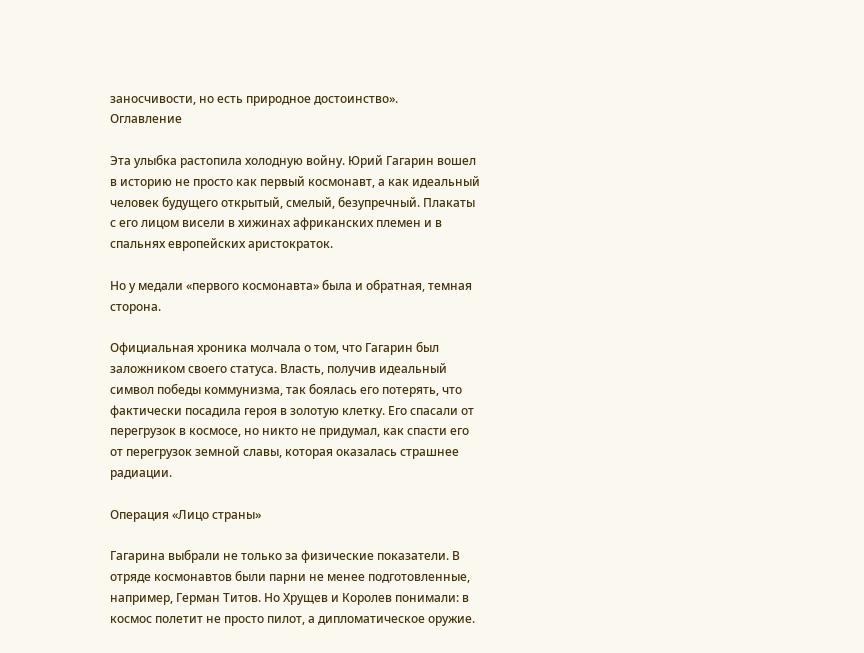заносчивости, но есть природное достоинство».
Оглавление

Эта улыбка растопила холодную войну. Юрий Гагарин вошел в историю не просто как первый космонавт, а как идеальный человек будущего открытый, смелый, безупречный. Плакаты с его лицом висели в хижинах африканских племен и в спальнях европейских аристократок.

Но у медали «первого космонавта» была и обратная, темная сторона.

Официальная хроника молчала о том, что Гагарин был заложником своего статуса. Власть, получив идеальный символ победы коммунизма, так боялась его потерять, что фактически посадила героя в золотую клетку. Его спасали от перегрузок в космосе, но никто не придумал, как спасти его от перегрузок земной славы, которая оказалась страшнее радиации.

Операция «Лицо страны»

Гагарина выбрали не только за физические показатели. В отряде космонавтов были парни не менее подготовленные, например, Герман Титов. Но Хрущев и Королев понимали: в космос полетит не просто пилот, а дипломатическое оружие.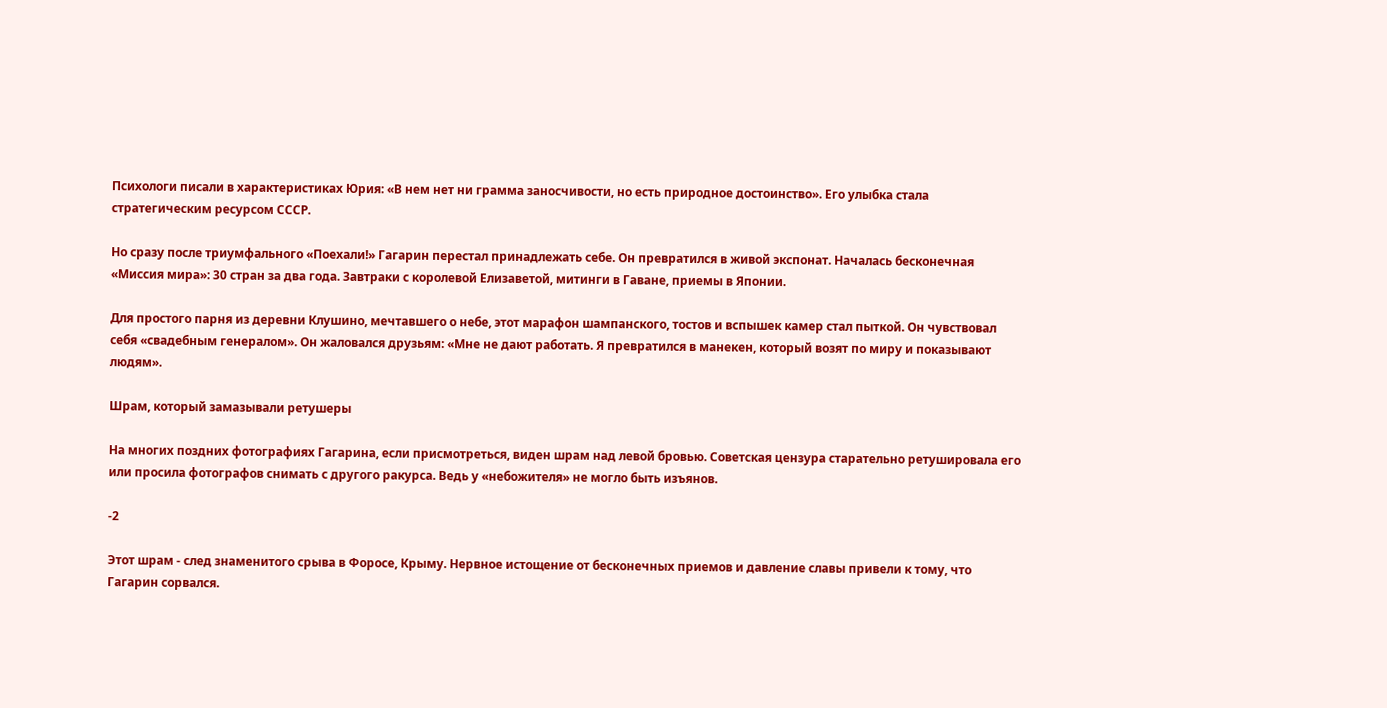Психологи писали в характеристиках Юрия: «В нем нет ни грамма заносчивости, но есть природное достоинство». Его улыбка стала стратегическим ресурсом СССР.

Но сразу после триумфального «Поехали!» Гагарин перестал принадлежать себе. Он превратился в живой экспонат. Началась бесконечная «Миссия мира»: 30 стран за два года. Завтраки с королевой Елизаветой, митинги в Гаване, приемы в Японии.

Для простого парня из деревни Клушино, мечтавшего о небе, этот марафон шампанского, тостов и вспышек камер стал пыткой. Он чувствовал себя «свадебным генералом». Он жаловался друзьям: «Мне не дают работать. Я превратился в манекен, который возят по миру и показывают людям».

Шрам, который замазывали ретушеры

На многих поздних фотографиях Гагарина, если присмотреться, виден шрам над левой бровью. Советская цензура старательно ретушировала его или просила фотографов снимать с другого ракурса. Ведь у «небожителя» не могло быть изъянов.

-2

Этот шрам - след знаменитого срыва в Форосе, Крыму. Нервное истощение от бесконечных приемов и давление славы привели к тому, что Гагарин сорвался.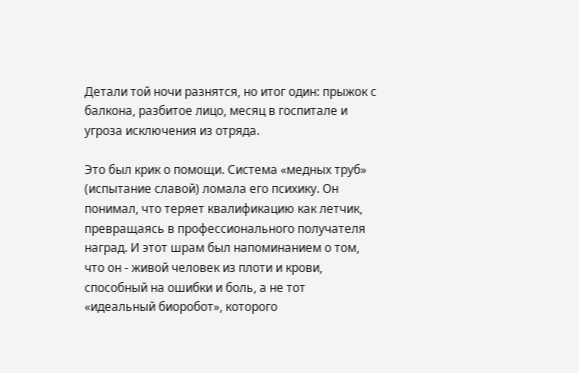Детали той ночи разнятся, но итог один: прыжок с балкона, разбитое лицо, месяц в госпитале и угроза исключения из отряда.

Это был крик о помощи. Система «медных труб» (испытание славой) ломала его психику. Он понимал, что теряет квалификацию как летчик, превращаясь в профессионального получателя наград. И этот шрам был напоминанием о том, что он - живой человек из плоти и крови, способный на ошибки и боль, а не тот «идеальный биоробот», которого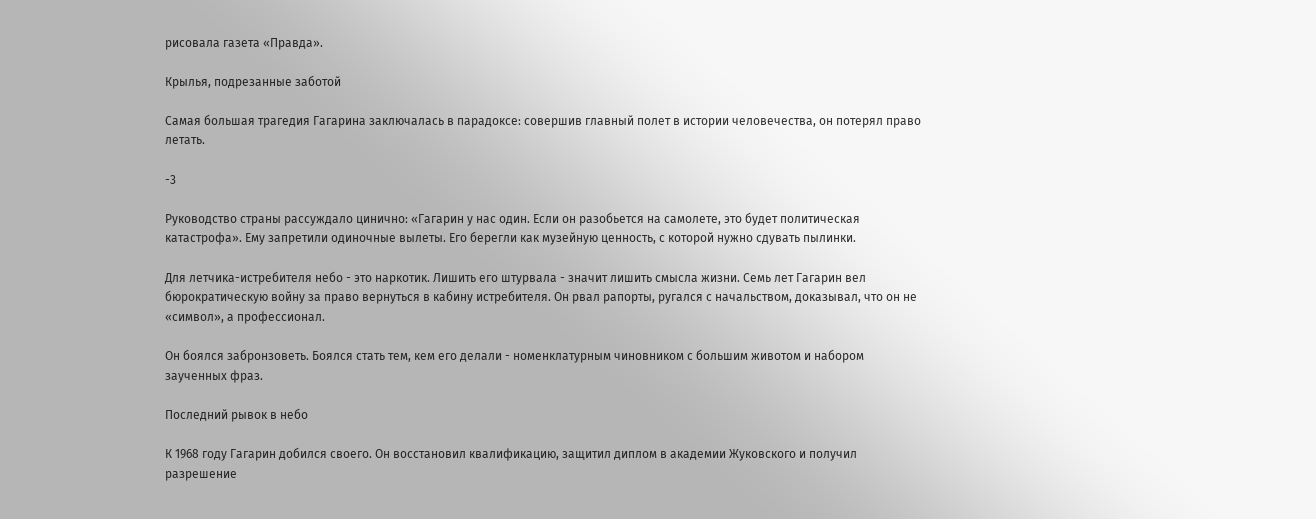рисовала газета «Правда».

Крылья, подрезанные заботой

Самая большая трагедия Гагарина заключалась в парадоксе: совершив главный полет в истории человечества, он потерял право летать.

-3

Руководство страны рассуждало цинично: «Гагарин у нас один. Если он разобьется на самолете, это будет политическая катастрофа». Ему запретили одиночные вылеты. Его берегли как музейную ценность, с которой нужно сдувать пылинки.

Для летчика-истребителя небо - это наркотик. Лишить его штурвала - значит лишить смысла жизни. Семь лет Гагарин вел бюрократическую войну за право вернуться в кабину истребителя. Он рвал рапорты, ругался с начальством, доказывал, что он не «символ», а профессионал.

Он боялся забронзоветь. Боялся стать тем, кем его делали - номенклатурным чиновником с большим животом и набором заученных фраз.

Последний рывок в небо

К 1968 году Гагарин добился своего. Он восстановил квалификацию, защитил диплом в академии Жуковского и получил разрешение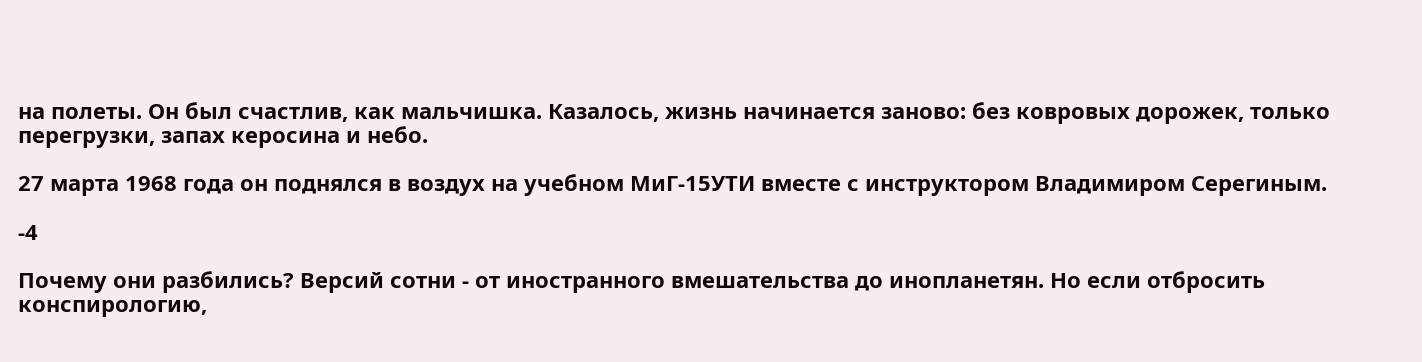на полеты. Он был счастлив, как мальчишка. Казалось, жизнь начинается заново: без ковровых дорожек, только перегрузки, запах керосина и небо.

27 марта 1968 года он поднялся в воздух на учебном МиГ-15УТИ вместе с инструктором Владимиром Серегиным.

-4

Почему они разбились? Версий сотни - от иностранного вмешательства до инопланетян. Но если отбросить конспирологию,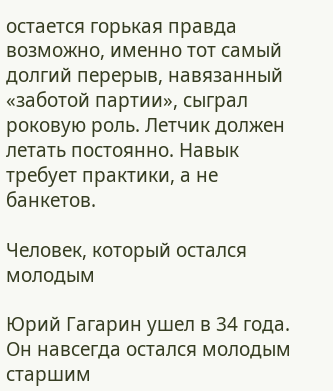остается горькая правда возможно, именно тот самый долгий перерыв, навязанный «заботой партии», сыграл роковую роль. Летчик должен летать постоянно. Навык требует практики, а не банкетов.

Человек, который остался молодым

Юрий Гагарин ушел в 34 года. Он навсегда остался молодым старшим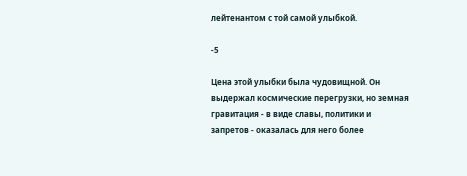лейтенантом с той самой улыбкой.

-5

Цена этой улыбки была чудовищной. Он выдержал космические перегрузки, но земная гравитация - в виде славы, политики и запретов - оказалась для него более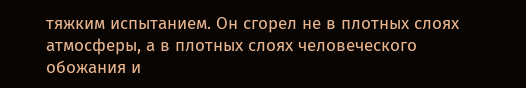тяжким испытанием. Он сгорел не в плотных слоях атмосферы, а в плотных слоях человеческого обожания и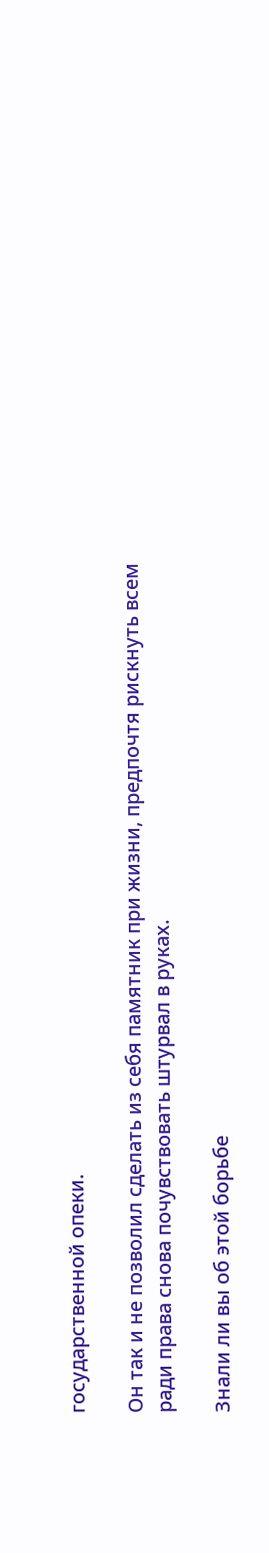государственной опеки.

Он так и не позволил сделать из себя памятник при жизни, предпочтя рискнуть всем ради права снова почувствовать штурвал в руках.

Знали ли вы об этой борьбе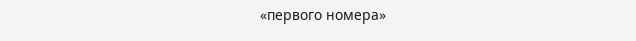«первого номера»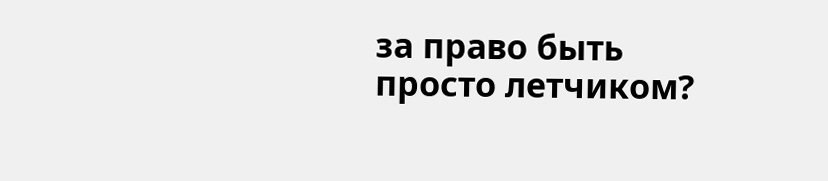за право быть просто летчиком?